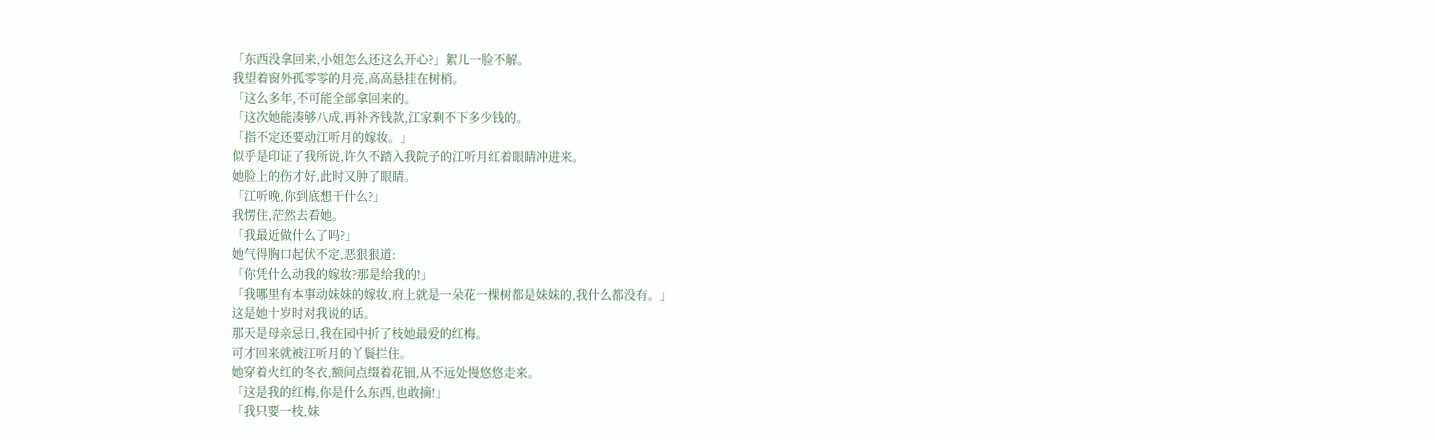「东西没拿回来,小姐怎么还这么开心?」絮儿一脸不解。
我望着窗外孤零零的月亮,高高悬挂在树梢。
「这么多年,不可能全部拿回来的。
「这次她能凑够八成,再补齐钱款,江家剩不下多少钱的。
「指不定还要动江听月的嫁妆。」
似乎是印证了我所说,许久不踏入我院子的江听月红着眼睛冲进来。
她脸上的伤才好,此时又肿了眼睛。
「江听晚,你到底想干什么?」
我愣住,茫然去看她。
「我最近做什么了吗?」
她气得胸口起伏不定,恶狠狠道:
「你凭什么动我的嫁妆?那是给我的!」
「我哪里有本事动妹妹的嫁妆,府上就是一朵花一棵树都是妹妹的,我什么都没有。」
这是她十岁时对我说的话。
那天是母亲忌日,我在园中折了枝她最爱的红梅。
可才回来就被江听月的丫鬟拦住。
她穿着火红的冬衣,额间点缀着花钿,从不远处慢悠悠走来。
「这是我的红梅,你是什么东西,也敢摘!」
「我只要一枝,妹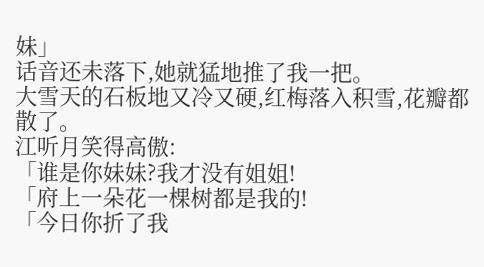妹」
话音还未落下,她就猛地推了我一把。
大雪天的石板地又冷又硬,红梅落入积雪,花瓣都散了。
江听月笑得高傲:
「谁是你妹妹?我才没有姐姐!
「府上一朵花一棵树都是我的!
「今日你折了我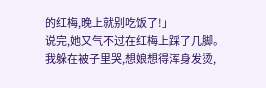的红梅,晚上就别吃饭了!」
说完,她又气不过在红梅上踩了几脚。
我躲在被子里哭,想娘想得浑身发烫,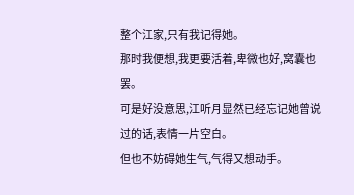整个江家,只有我记得她。
那时我便想,我更要活着,卑微也好,窝囊也罢。
可是好没意思,江听月显然已经忘记她曾说过的话,表情一片空白。
但也不妨碍她生气,气得又想动手。